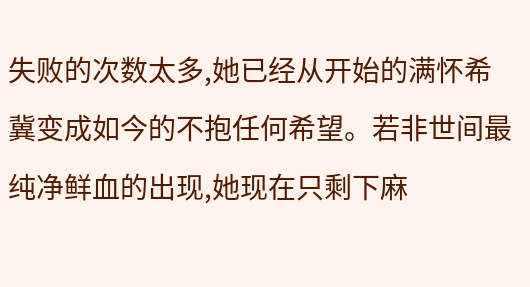失败的次数太多,她已经从开始的满怀希冀变成如今的不抱任何希望。若非世间最纯净鲜血的出现,她现在只剩下麻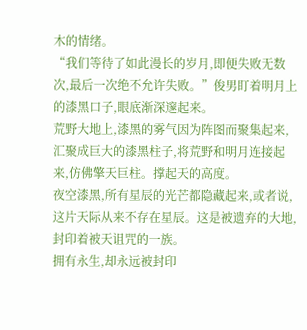木的情绪。
“我们等待了如此漫长的岁月,即便失败无数次,最后一次绝不允许失败。”俊男盯着明月上的漆黑口子,眼底渐深邃起来。
荒野大地上,漆黑的雾气因为阵图而聚集起来,汇聚成巨大的漆黑柱子,将荒野和明月连接起来,仿佛擎天巨柱。撑起天的高度。
夜空漆黑,所有星辰的光芒都隐藏起来,或者说,这片天际从来不存在星辰。这是被遗弃的大地,封印着被天诅咒的一族。
拥有永生,却永远被封印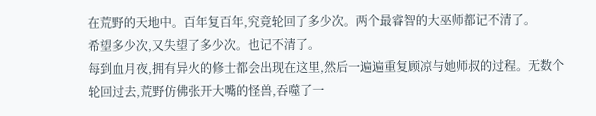在荒野的天地中。百年复百年,究竟轮回了多少次。两个最睿智的大巫师都记不清了。
希望多少次,又失望了多少次。也记不清了。
每到血月夜,拥有异火的修士都会出现在这里,然后一遍遍重复顾凉与她师叔的过程。无数个轮回过去,荒野仿佛张开大嘴的怪兽,吞噬了一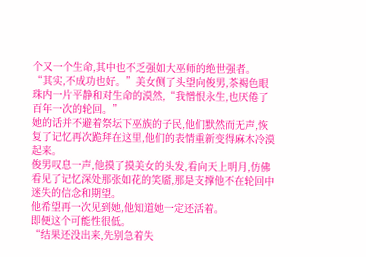个又一个生命,其中也不乏强如大巫师的绝世强者。
“其实,不成功也好。”美女侧了头望向俊男,茶褐色眼珠内一片平静和对生命的漠然,“我憎恨永生,也厌倦了百年一次的轮回。”
她的话并不避着祭坛下巫族的子民,他们默然而无声,恢复了记忆再次跪拜在这里,他们的表情重新变得麻木冷漠起来。
俊男叹息一声,他摸了摸美女的头发,看向天上明月,仿佛看见了记忆深处那张如花的笑靥,那是支撑他不在轮回中迷失的信念和期望。
他希望再一次见到她,他知道她一定还活着。
即便这个可能性很低。
“结果还没出来,先别急着失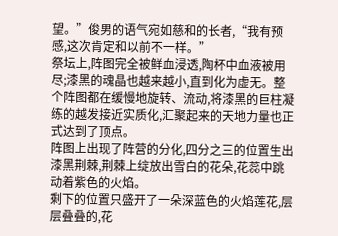望。”俊男的语气宛如慈和的长者,“我有预感,这次肯定和以前不一样。”
祭坛上,阵图完全被鲜血浸透,陶杯中血液被用尽;漆黑的魂晶也越来越小,直到化为虚无。整个阵图都在缓慢地旋转、流动,将漆黑的巨柱凝练的越发接近实质化,汇聚起来的天地力量也正式达到了顶点。
阵图上出现了阵营的分化,四分之三的位置生出漆黑荆棘,荆棘上绽放出雪白的花朵,花蕊中跳动着紫色的火焰。
剩下的位置只盛开了一朵深蓝色的火焰莲花,层层叠叠的,花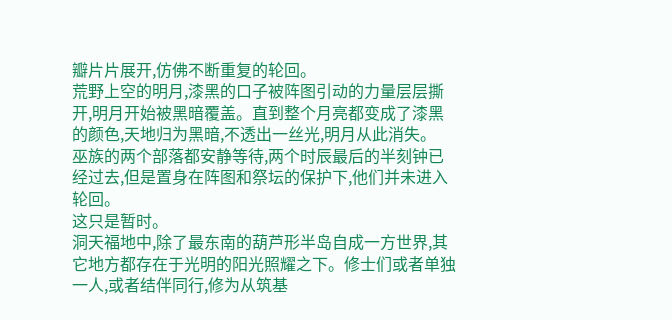瓣片片展开,仿佛不断重复的轮回。
荒野上空的明月,漆黑的口子被阵图引动的力量层层撕开,明月开始被黑暗覆盖。直到整个月亮都变成了漆黑的颜色,天地归为黑暗,不透出一丝光,明月从此消失。
巫族的两个部落都安静等待,两个时辰最后的半刻钟已经过去,但是置身在阵图和祭坛的保护下,他们并未进入轮回。
这只是暂时。
洞天福地中,除了最东南的葫芦形半岛自成一方世界,其它地方都存在于光明的阳光照耀之下。修士们或者单独一人,或者结伴同行,修为从筑基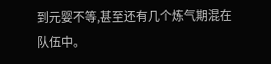到元婴不等,甚至还有几个炼气期混在队伍中。